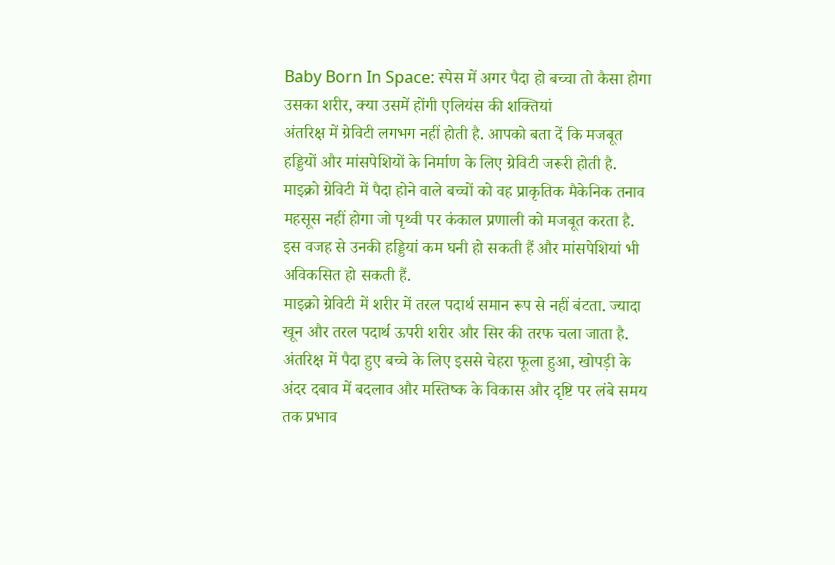Baby Born In Space: स्पेस में अगर पैदा हो बच्चा तो कैसा होगा उसका शरीर, क्या उसमें होंगी एलियंस की शक्तियां
अंतरिक्ष में ग्रेविटी लगभग नहीं होती है. आपको बता दें कि मजबूत हड्डियों और मांसपेशियों के निर्माण के लिए ग्रेविटी जरूरी होती है. माइक्रो ग्रेविटी में पैदा होने वाले बच्चों को वह प्राकृतिक मैकेनिक तनाव महसूस नहीं होगा जो पृथ्वी पर कंकाल प्रणाली को मजबूत करता है. इस वजह से उनकी हड्डियां कम घनी हो सकती हैं और मांसपेशियां भी अविकसित हो सकती हैं.
माइक्रो ग्रेविटी में शरीर में तरल पदार्थ समान रूप से नहीं बंटता. ज्यादा खून और तरल पदार्थ ऊपरी शरीर और सिर की तरफ चला जाता है. अंतरिक्ष में पैदा हुए बच्चे के लिए इससे चेहरा फूला हुआ, खोपड़ी के अंदर दबाव में बदलाव और मस्तिष्क के विकास और दृष्टि पर लंबे समय तक प्रभाव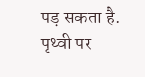पड़ सकता है.
पृथ्वी पर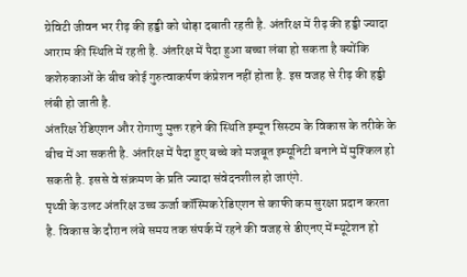ग्रेविटी जीवन भर रीढ़ की हड्डी को थोड़ा दबाती रहती है. अंतरिक्ष में रीढ़ की हड्डी ज्यादा आराम की स्थिति में रहती है. अंतरिक्ष में पैदा हुआ बच्चा लंबा हो सकता है क्योंकि कशेरुकाओं के बीच कोई गुरुत्वाकर्षण कंप्रेशन नहीं होता है. इस वजह से रीढ़ की हड्डी लंबी हो जाती है.
अंतरिक्ष रेडिएशन और रोगाणु मुक्त रहने की स्थिति इम्यून सिस्टम के विकास के तरीके के बीच में आ सकती है. अंतरिक्ष में पैदा हुए बच्चे को मजबूत इम्यूनिटी बनाने में मुश्किल हो सकती है. इससे वे संक्रमण के प्रति ज्यादा संवेदनशील हो जाएंगे.
पृथ्वी के उलट अंतरिक्ष उच्च ऊर्जा कॉस्मिक रेडिएशन से काफी कम सुरक्षा प्रदान करता है. विकास के दौरान लंबे समय तक संपर्क में रहने की वजह से डीएनए में म्यूटेशन हो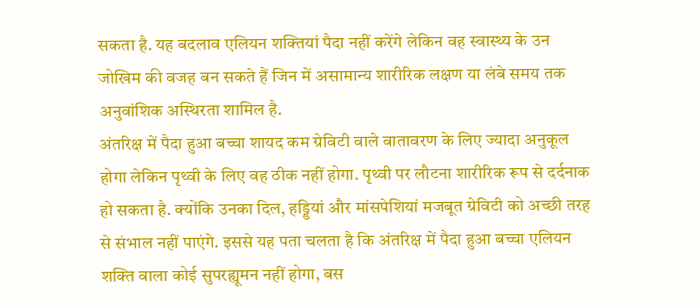सकता है. यह बदलाव एलियन शक्तियां पैदा नहीं करेंगे लेकिन वह स्वास्थ्य के उन जोखिम की वजह बन सकते हैं जिन में असामान्य शारीरिक लक्षण या लंबे समय तक अनुवांशिक अस्थिरता शामिल है.
अंतरिक्ष में पैदा हुआ बच्चा शायद कम ग्रेविटी वाले वातावरण के लिए ज्यादा अनुकूल होगा लेकिन पृथ्वी के लिए वह ठीक नहीं होगा. पृथ्वी पर लौटना शारीरिक रूप से दर्दनाक हो सकता है. क्योंकि उनका दिल, हड्डियां और मांसपेशियां मजबूत ग्रेविटी को अच्छी तरह से संभाल नहीं पाएंगे. इससे यह पता चलता है कि अंतरिक्ष में पैदा हुआ बच्चा एलियन शक्ति वाला कोई सुपरह्यूमन नहीं होगा, बस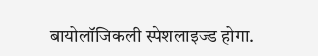बायोलॉजिकली स्पेशलाइज्ड होगा.